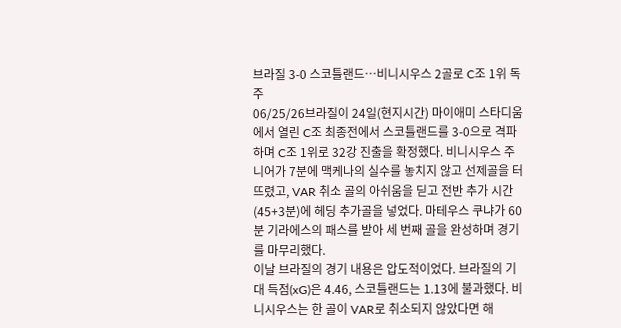브라질 3-0 스코틀랜드…비니시우스 2골로 C조 1위 독주
06/25/26브라질이 24일(현지시간) 마이애미 스타디움에서 열린 C조 최종전에서 스코틀랜드를 3-0으로 격파하며 C조 1위로 32강 진출을 확정했다. 비니시우스 주니어가 7분에 맥케나의 실수를 놓치지 않고 선제골을 터뜨렸고, VAR 취소 골의 아쉬움을 딛고 전반 추가 시간(45+3분)에 헤딩 추가골을 넣었다. 마테우스 쿠냐가 60분 기라에스의 패스를 받아 세 번째 골을 완성하며 경기를 마무리했다.
이날 브라질의 경기 내용은 압도적이었다. 브라질의 기대 득점(xG)은 4.46, 스코틀랜드는 1.13에 불과했다. 비니시우스는 한 골이 VAR로 취소되지 않았다면 해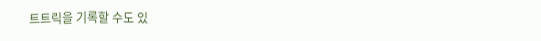트트릭을 기록할 수도 있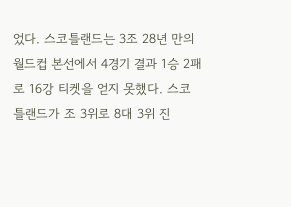었다. 스코틀랜드는 3조 28년 만의 월드컵 본선에서 4경기 결과 1승 2패로 16강 티켓을 얻지 못했다. 스코틀랜드가 조 3위로 8대 3위 진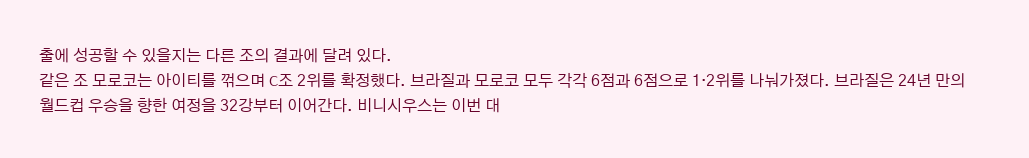출에 성공할 수 있을지는 다른 조의 결과에 달려 있다.
같은 조 모로코는 아이티를 꺾으며 C조 2위를 확정했다. 브라질과 모로코 모두 각각 6점과 6점으로 1·2위를 나눠가졌다. 브라질은 24년 만의 월드컵 우승을 향한 여정을 32강부터 이어간다. 비니시우스는 이번 대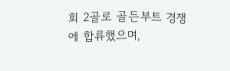회 2골로 골든부트 경쟁에 합류했으며,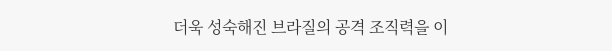더욱 성숙해진 브라질의 공격 조직력을 이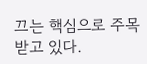끄는 핵심으로 주목받고 있다.